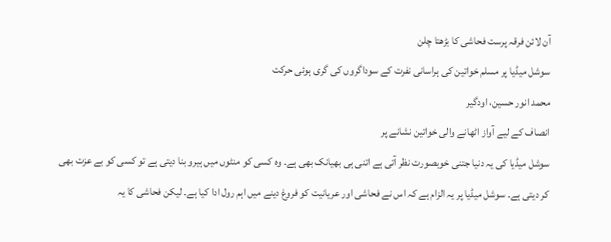آن لائن فرقہ پرست فحاشی کا بڑھتا چلن
سوشل میڈیا پر مسلم خواتین کی ہراسانی نفرت کے سوداگروں کی گری ہوئی حرکت
محمد انور حسین، اودگیر
انصاف کے لیے آواز اٹھانے والی خواتین نشانے پر
سوشل میڈیا کی یہ دنیا جتنی خوبصورت نظر آتی ہے اتنی ہی بھیانک بھی ہے۔ وہ کسی کو منٹوں میں ہیرو بنا دیتی ہے تو کسی کو بے عزت بھی کر دیتی ہے۔ سوشل میڈیا پر یہ الزام ہے کہ اس نے فحاشی اور عریانیت کو فروغ دینے میں اہم رول ادا کیا ہے۔ لیکن فحاشی کا یہ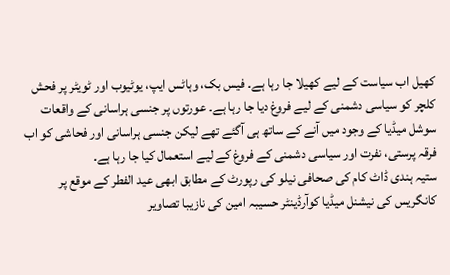کھیل اب سیاست کے لیے کھیلا جا رہا ہے۔ فیس بک، وہاٹس ایپ، یوٹیوب اور ٹویٹر پر فحش کلچر کو سیاسی دشمنی کے لیے فروغ دیا جا رہا ہے۔ عورتوں پر جنسی ہراسانی کے واقعات سوشل میڈیا کے وجود میں آنے کے ساتھ ہی آگئے تھے لیکن جنسی ہراسانی اور فحاشی کو اب فرقہ پرستی، نفرت اور سیاسی دشمنی کے فروغ کے لیے استعمال کیا جا رہا ہے۔
ستیہ ہندی ڈاٹ کام کی صحافی نیلو کی رپورٹ کے مطابق ابھی عید الفطر کے موقع پر کانگریس کی نیشنل میڈیا کوآرڈینٹر حسیبہ امین کی نازیبا تصاویر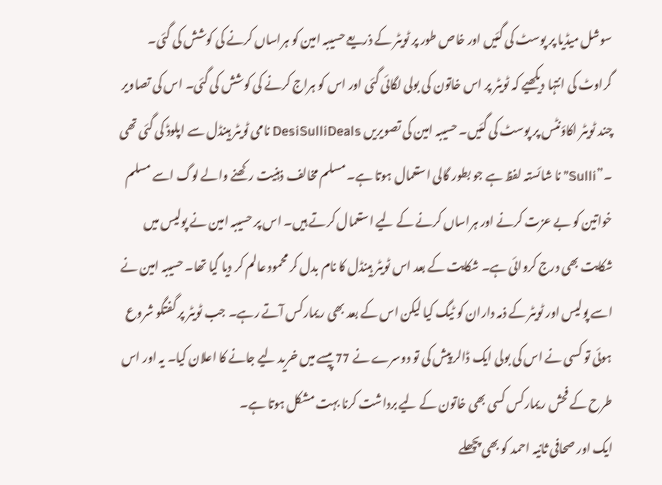سوشل میڈیا پر پوسٹ کی گئیں اور خاص طور پر ٹویٹر کے ذریعے حسیبہ امین کو ہراساں کرنے کی کوشش کی گئی۔ گراوٹ کی انتہا دیکھیے کہ ٹویٹر پر اس خاتون کی بولی لگائی گئی اور اس کو ہراج کرنے کی کوشش کی گئی۔ اس کی تصاویر چند ٹویٹر اکاؤنٹس پر پوسٹ کی گئیں۔ حسیبہ امین کی تصویریں DesiSulliDeals نامی ٹویٹر ہینڈل سے اپلوڈ کی گئی تھی ۔”Sulli” نا شائستہ لفظ ہے جو بطور گالی استعمال ہوتا ہے۔ مسلم مخالف ذہنیت رکھنے والے لوگ اسے مسلم خواتین کو بے عزت کرنے اور ہراساں کرنے کے لیے استعمال کرتے ہیں۔ اس پر حسیبہ امین نے پولیس میں شکایت بھی درج کروائی ہے۔ شکایت کے بعد اس ٹویٹر ہینڈل کا نام بدل کر محمود عالم کر دیا گیا تھا۔ حسیبہ امین نے اسے پولیس اور ٹویٹر کے ذمہ داران کو ٹیگ کیا لیکن اس کے بعد بھی ریمارکس آتے رہے۔ جب ٹویٹر پر گفتگو شروع ہوئی تو کسی نے اس کی بولی ایک ڈالر پیش کی تو دوسرے نے 77 پیسے میں خرید لیے جانے کا اعلان کیا۔ یہ اور اس طرح کے فحش ریمارکس کسی بھی خاتون کے لیے برداشت کرنا بہت مشکل ہوتا ہے۔
ایک اور صحافی ثانیہ احمد کو بھی پچھلے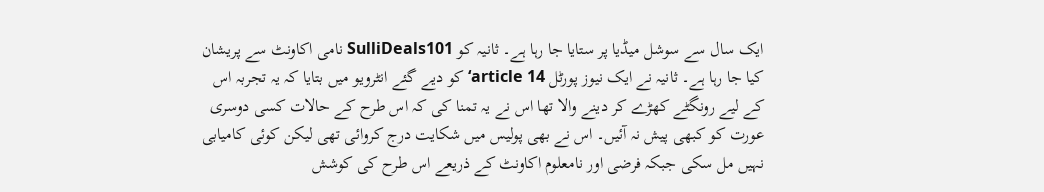ایک سال سے سوشل میڈیا پر ستایا جا رہا ہے۔ ثانیہ کو SulliDeals101 نامی اکاونٹ سے پریشان کیا جا رہا ہے۔ ثانیہ نے ایک نیوز پورٹل article 14‘ کو دیے گئے انٹرویو میں بتایا کہ یہ تجربہ اس کے لیے رونگٹے کھڑے کر دینے والا تھا اس نے یہ تمنا کی کہ اس طرح کے حالات کسی دوسری عورت کو کبھی پیش نہ آئیں۔ اس نے بھی پولیس میں شکایت درج کروائی تھی لیکن کوئی کامیابی نہیں مل سکی جبکہ فرضی اور نامعلوم اکاونٹ کے ذریعے اس طرح کی کوشش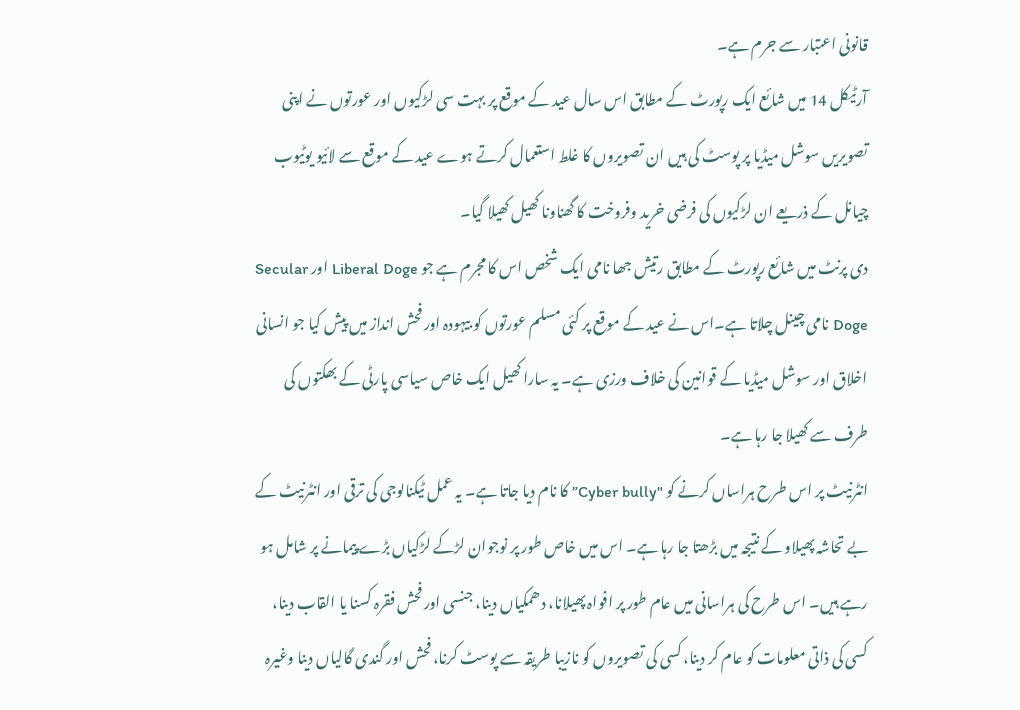قانونی اعتبار سے جرم ہے۔
آرٹیکل 14 میں شائع ایک رپورٹ کے مطابق اس سال عید کے موقع پر بہت سی لڑکیوں اور عورتوں نے اپنی تصویریں سوشل میڈیا پر پوسٹ کی ہیں ان تصویروں کا غلط استعمال کرتے ہوے عید کے موقع سے لائیو یوٹیوب چیانل کے ذریعے ان لڑکیوں کی فرضی خرید وفروخت کا گھناونا کھیل کھیلا گیا۔
دی پرنٹ میں شائع رپورٹ کے مطابق رتیش جھا نامی ایک شخص اس کا مجرم ہے جو Liberal Doge اور Secular Doge نامی چینل چلاتا ہے۔اس نے عید کے موقع پر کئی مسلم عورتوں کو بیہودہ اور فحش انداز میں پیش کیا جو انسانی اخلاق اور سوشل میڈیا کے قوانین کی خلاف ورزی ہے۔ یہ سارا کھیل ایک خاص سیاسی پارٹی کے بھکتوں کی طرف سے کھیلا جا رہا ہے۔
انٹرنیٹ پر اس طرح ہراساں کرنے کو "Cyber bully” کا نام دیا جاتا ہے۔ یہ عمل ٹیکنالوجی کی ترقی اور انٹرنیٹ کے بے تحاشہ پھیلاو کے نتیجہ میں بڑھتا جا رہا ہے۔ اس میں خاص طور پر نوجوان لڑکے لڑکیاں بڑے پیمانے پر شامل ہو رہے ہیں۔ اس طرح کی ہراسانی میں عام طور پر افواہ پھیلانا، دھمکیاں دینا، جنسی اور فحش فقرہ کسنا یا القاب دینا، کسی کی ذاتی معلومات کو عام کر دینا، کسی کی تصویروں کو نازیبا طریقہ سے پوسٹ کرنا، فحش اور گندی گالیاں دینا وغیرہ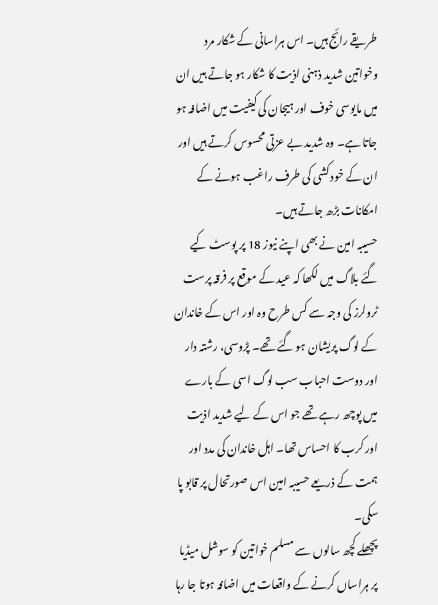طریقے رائج ہیں۔ اس ہراسانی کے شکار مرد وخواتین شدید ذہنی اذیت کا شکار ہو جاتے ہیں ان میں مایوسی خوف اور ہیجان کی کیفیت میں اضافہ ہو جاتا ہے۔ وہ شدید بے عزتی محسوس کرتے ہیں اور ان کے خود کشی کی طرف راغب ہونے کے امکانات بڑھ جاتے ہیں۔
حسیبہ امین نے بھی اپنے نیوز 18 پر پوسٹ کیے گئے بلاگ میں لکھا کہ عید کے موقع پر فرقہ پرست ٹرولرز کی وجہ سے کس طرح وہ اور اس کے خاندان کے لوگ پریشان ہو گئے تھے۔ پڑوسی، رشتہ دار اور دوست احباب سب لوگ اسی کے بارے میں پوچھ رہے تھے جو اس کے لیے شدید اذیت اور کرب کا احساس تھا۔ اہل خاندان کی مدد اور ہمت کے ذریعے حسیبہ امین اس صورتحال پر قابو پا سکی۔
پچھلے کچھ سالوں سے مسلم خواتین کو سوشل میڈیا پر ہراساں کرنے کے واقعات میں اضافہ ہوتا جا رہا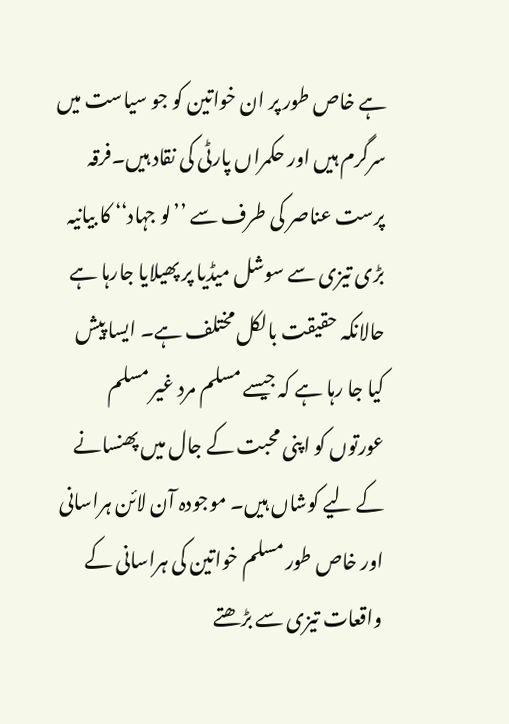ہے خاص طور پر ان خواتین کو جو سیاست میں سرگرم ہیں اور حکمراں پارٹی کی نقاد ہیں۔فرقہ پرست عناصر کی طرف سے ’’لو جہاد‘‘ کا بیانیہ بڑی تیزی سے سوشل میڈیا پر پھیلایا جارہا ہے حالانکہ حقیقت بالکل مختلف ہے۔ ایسا پیش کیا جا رہا ہے کہ جیسے مسلم مرد غیر مسلم عورتوں کو اپنی محبت کے جال میں پھنسانے کے لیے کوشاں ہیں۔ موجودہ آن لائن ہراسانی اور خاص طور مسلم خواتین کی ہراسانی کے واقعات تیزی سے بڑھتے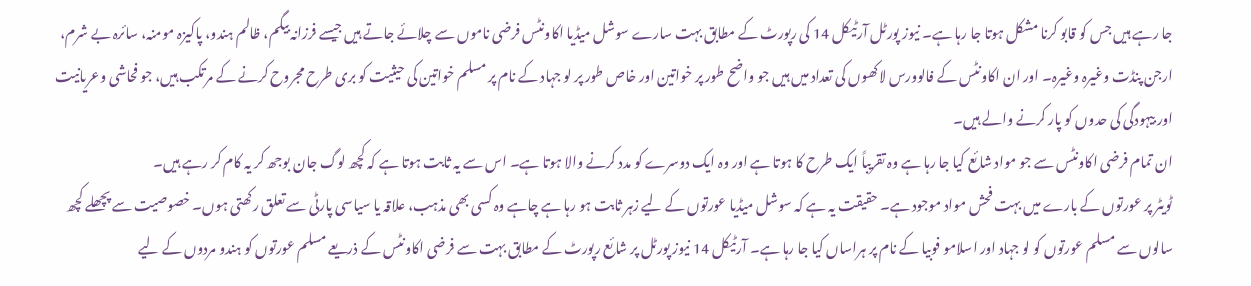جا رہے ہیں جس کو قابو کرنا مشکل ہوتا جا رہا ہے۔ نیوز پورٹل آرٹیکل 14 کی رپورٹ کے مطابق بہت سارے سوشل میڈیا اکاونٹس فرضی ناموں سے چلائے جاتے ہیں جیسے فرزانہ بیگم، ظالم ہندو، پاکیزہ مومنہ، سائرہ بے شرم، ارجن پنڈت وغیرہ وغیرہ۔ اور ان اکاونٹس کے فالوورس لاکھوں کی تعداد میں ہیں جو واضح طور پر خواتین اور خاص طور پر لو جہاد کے نام پر مسلم خواتین کی حیثیت کو بری طرح مجروح کرنے کے مرتکب ہیں، جو فحاشی وعریانیت اور بیہودگی کی حدوں کو پار کرنے والے ہیں۔
ان تمام فرضی اکاونٹس سے جو مواد شائع کیا جا رہا ہے وہ تقریباً ایک طرح کا ہوتا ہے اور وہ ایک دوسرے کو مدد کرنے والا ہوتا ہے۔ اس سے یہ ثابت ہوتا ہے کہ کچھ لوگ جان بوجھ کر یہ کام کر رہے ہیں۔
ٹویٹر پر عورتوں کے بارے میں بہت فحش مواد موجود ہے۔ حقیقت یہ ہے کہ سوشل میڈیا عورتوں کے لیے زہر ثابت ہو رہا ہے چاہے وہ کسی بھی مذہب، علاقہ یا سیاسی پارٹی سے تعلق رکھتی ہوں۔ خصوصیت سے پچھلے کچھ سالوں سے مسلم عورتوں کو لو جہاد اور اسلامو فوبیا کے نام پر ہراساں کیا جا رہا ہے۔ آرٹیکل 14 نیوز پورٹل پر شائع رپورٹ کے مطابق بہت سے فرضی اکاونٹس کے ذریعے مسلم عورتوں کو ہندو مردوں کے لیے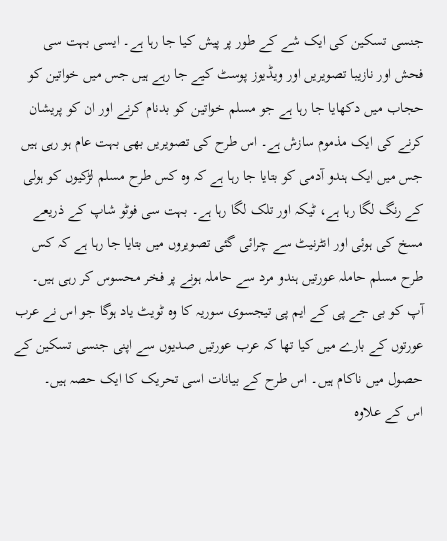جنسی تسکین کی ایک شے کے طور پر پیش کیا جا رہا ہے۔ ایسی بہت سی فحش اور نازیبا تصویریں اور ویڈیوز پوسٹ کیے جا رہے ہیں جس میں خواتین کو حجاب میں دکھایا جا رہا ہے جو مسلم خواتین کو بدنام کرنے اور ان کو پریشان کرنے کی ایک مذموم سازش ہے۔ اس طرح کی تصویریں بھی بہت عام ہو رہی ہیں جس میں ایک ہندو آدمی کو بتایا جا رہا ہے کہ وہ کس طرح مسلم لڑکیوں کو ہولی کے رنگ لگا رہا ہے، ٹیکہ اور تلک لگا رہا ہے۔ بہت سی فوٹو شاپ کے ذریعے مسخ کی ہوئی اور انٹرنیٹ سے چرائی گئی تصویروں میں بتایا جا رہا ہے کہ کس طرح مسلم حاملہ عورتیں ہندو مرد سے حاملہ ہونے پر فخر محسوس کر رہی ہیں۔ آپ کو بی جے پی کے ایم پی تیجسوی سوریہ کا وہ ٹویٹ یاد ہوگا جو اس نے عرب عورتوں کے بارے میں کیا تھا کہ عرب عورتیں صدیوں سے اپنی جنسی تسکین کے حصول میں ناکام ہیں۔ اس طرح کے بیانات اسی تحریک کا ایک حصہ ہیں۔
اس کے علاوہ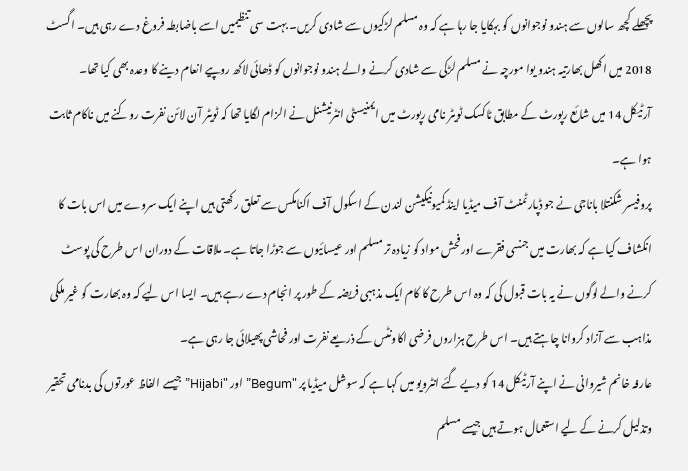پچھلے کچھ سالوں سے ہندو نوجوانوں کو بہکایا جا رہا ہے کہ وہ مسلم لڑکیوں سے شادی کریں۔ بہت سی تنظیمیں اسے باضابطہ فروغ دے رہی ہیں۔ اگسٹ 2018 میں اکھل بھارتیہ ہندو یوا مورچہ نے مسلم لڑکی سے شادی کرنے والے ہندو نوجوانوں کو ڈھائی لاکھ روپیے انعام دینے کا وعدہ بھی کیا تھا۔
آرٹیکل 14 میں شائع رپورٹ کے مطابق ٹاکسک ٹویٹر نامی رپورٹ میں ایمنیسٹی انٹرنیشنل نے الزام لگایا تھا کہ ٹویٹر آن لائن نفرت روکنے میں ناکام ثابت ہوا ہے۔
پروفیسر شکنتلا باناجی نے جو ڈپارٹمنٹ آف میڈیا اینڈ کمیونیکیشن لندن کے اسکول آف اکنامکس سے تعلق رکھتی ہیں اپنے ایک سروے میں اس بات کا انکشاف کیا ہے کہ بھارت میں جنسی فقرے اور فحش مواد کو زیادہ تر مسلم اور عیسائیوں سے جوڑا جاتا ہے۔ ملاقات کے دوران اس طرح کی پوسٹ کرنے والے لوگوں نے یہ بات قبول کی کہ وہ اس طرح کا کام ایک مذہبی فریضہ کے طور پر انجام دے رہے ہیں۔ ایسا اس لیے کہ وہ بھارت کو غیر ملکی مذاہب سے آزاد کروانا چاہتے ہیں۔ اس طرح ہزاروں فرضی اکاونٹس کے ذریعے نفرت اور فحاشی پھیلائی جا رہی ہے۔
عارفہ خانم شیروانی نے اپنے آرٹیکل 14 کو دیے گئے انٹرویو میں کہا ہے کہ سوشل میڈیا پر "Begum” اور "Hijabi” جیسے الفاظ عورتوں کی بدنامی تحقیر وتذلیل کرنے کے لیے استعمال ہوتے ہیں جیسے مسلم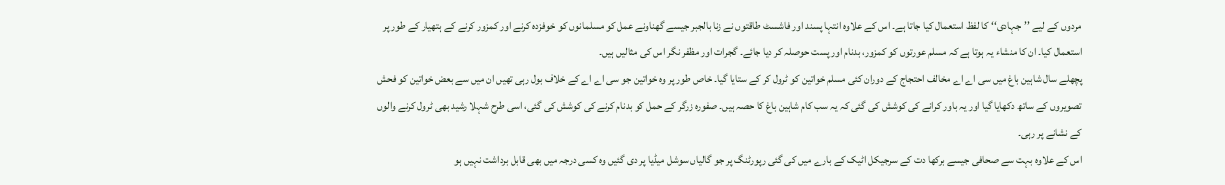مردوں کے لیے ’’جہادی‘‘ کا لفظ استعمال کیا جاتا ہے۔ اس کے علاوہ انتہا پسند اور فاشسٹ طاقتوں نے زنا بالجبر جیسے گھناونے عمل کو مسلمانوں کو خوفزدہ کرنے اور کمزور کرنے کے ہتھیار کے طور پر استعمال کیا۔ ان کا منشاء یہ ہوتا ہے کہ مسلم عورتوں کو کمزور، بدنام اور پست حوصلہ کر دیا جائے۔ گجرات اور مظفر نگر اس کی مثالیں ہیں۔
پچھلے سال شاہین باغ میں سی اے اے مخالف احتجاج کے دوران کئی مسلم خواتین کو ٹرول کر کے ستایا گیا۔ خاص طور پر وہ خواتین جو سی اے اے کے خلاف بول رہی تھیں ان میں سے بعض خواتین کو فحش تصویروں کے ساتھ دکھایا گیا اور یہ باور کرانے کی کوشش کی گئی کہ یہ سب کام شاہین باغ کا حصہ ہیں۔ صفورہ زرگر کے حمل کو بدنام کرنے کی کوشش کی گئی، اسی طرح شہلا رشید بھی ٹرول کرنے والوں کے نشانے پر رہی۔
اس کے علاوہ بہت سے صحافی جیسے برکھا دت کے سرجیکل اٹیک کے بارے میں کی گئی رپورٹنگ پر جو گالیاں سوشل میڈیا پر دی گئیں وہ کسی درجہ میں بھی قابل برداشت نہیں ہو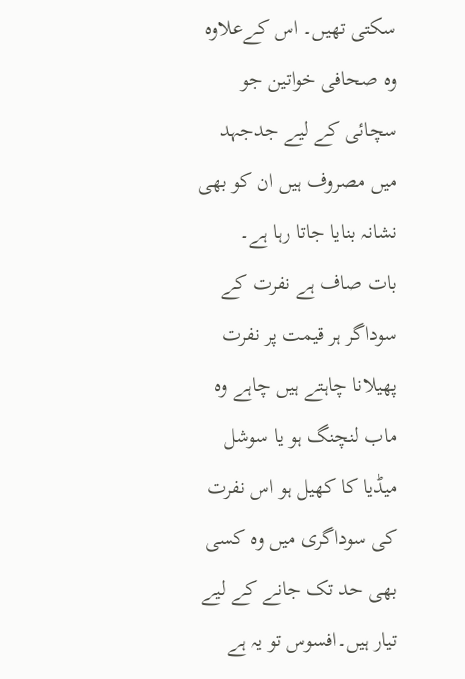سکتی تھیں۔ اس کےعلاوہ وہ صحافی خواتین جو سچائی کے لیے جدجہد میں مصروف ہیں ان کو بھی نشانہ بنایا جاتا رہا ہے۔
بات صاف ہے نفرت کے سوداگر ہر قیمت پر نفرت پھیلانا چاہتے ہیں چاہے وہ ماب لنچنگ ہو یا سوشل میڈیا کا کھیل ہو اس نفرت کی سوداگری میں وہ کسی بھی حد تک جانے کے لیے تیار ہیں۔افسوس تو یہ ہے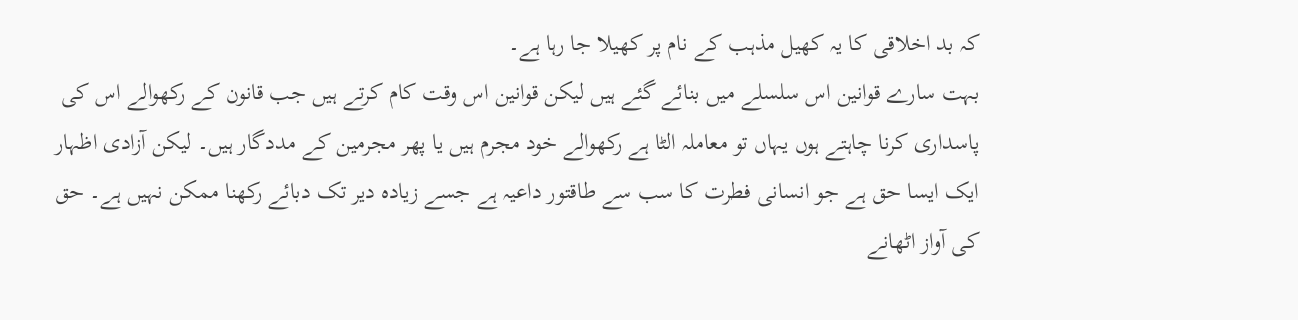کہ بد اخلاقی کا یہ کھیل مذہب کے نام پر کھیلا جا رہا ہے۔
بہت سارے قوانین اس سلسلے میں بنائے گئے ہیں لیکن قوانین اس وقت کام کرتے ہیں جب قانون کے رکھوالے اس کی پاسداری کرنا چاہتے ہوں یہاں تو معاملہ الٹا ہے رکھوالے خود مجرم ہیں یا پھر مجرمین کے مددگار ہیں۔ لیکن آزادی اظہار ایک ایسا حق ہے جو انسانی فطرت کا سب سے طاقتور داعیہ ہے جسے زیادہ دیر تک دبائے رکھنا ممکن نہیں ہے۔ حق کی آواز اٹھانے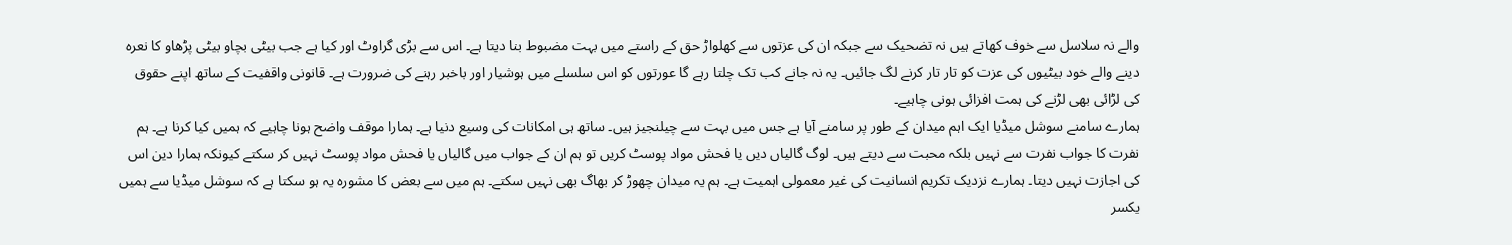والے نہ سلاسل سے خوف کھاتے ہیں نہ تضحیک سے جبکہ ان کی عزتوں سے کھلواڑ حق کے راستے میں بہت مضبوط بنا دیتا ہے۔ اس سے بڑی گراوٹ اور کیا ہے جب بیٹی بچاو بیٹی پڑھاو کا نعرہ دینے والے خود بیٹیوں کی عزت کو تار تار کرنے لگ جائیں۔ یہ نہ جانے کب تک چلتا رہے گا عورتوں کو اس سلسلے میں ہوشیار اور باخبر رہنے کی ضرورت ہے۔ قانونی واقفیت کے ساتھ اپنے حقوق کی لڑائی بھی لڑنے کی ہمت افزائی ہونی چاہیے۔
ہمارے سامنے سوشل میڈیا ایک اہم میدان کے طور پر سامنے آیا ہے جس میں بہت سے چیلنجیز ہیں۔ ساتھ ہی امکانات کی وسیع دنیا ہے۔ ہمارا موقف واضح ہونا چاہیے کہ ہمیں کیا کرنا ہے۔ ہم نفرت کا جواب نفرت سے نہیں بلکہ محبت سے دیتے ہیں۔ لوگ گالیاں دیں یا فحش مواد پوسٹ کریں تو ہم ان کے جواب میں گالیاں یا فحش مواد پوسٹ نہیں کر سکتے کیونکہ ہمارا دین اس کی اجازت نہیں دیتا۔ ہمارے نزدیک تکریم انسانیت کی غیر معمولی اہمیت ہے۔ ہم یہ میدان چھوڑ کر بھاگ بھی نہیں سکتے۔ ہم میں سے بعض کا مشورہ یہ ہو سکتا ہے کہ سوشل میڈیا سے ہمیں یکسر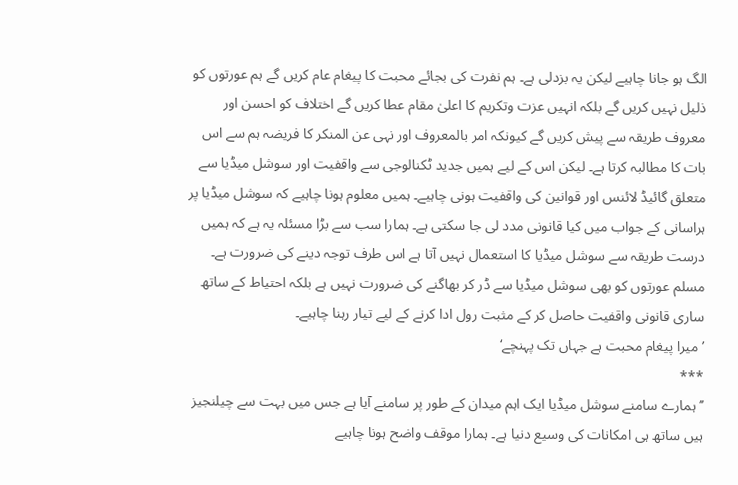الگ ہو جانا چاہیے لیکن یہ بزدلی ہے۔ ہم نفرت کی بجائے محبت کا پیغام عام کریں گے ہم عورتوں کو ذلیل نہیں کریں گے بلکہ انہیں عزت وتکریم کا اعلیٰ مقام عطا کریں گے اختلاف کو احسن اور معروف طریقہ سے پیش کریں گے کیونکہ امر بالمعروف اور نہی عن المنکر کا فریضہ ہم سے اس بات کا مطالبہ کرتا ہے۔ لیکن اس کے لیے ہمیں جدید ٹکنالوجی سے واقفیت اور سوشل میڈیا سے متعلق گائیڈ لائنس اور قوانین کی واقفیت ہونی چاہیے۔ ہمیں معلوم ہونا چاہیے کہ سوشل میڈیا پر ہراسانی کے جواب میں کیا قانونی مدد لی جا سکتی ہے۔ ہمارا سب سے بڑا مسئلہ یہ ہے کہ ہمیں درست طریقہ سے سوشل میڈیا کا استعمال نہیں آتا ہے اس طرف توجہ دینے کی ضرورت ہے۔ مسلم عورتوں کو بھی سوشل میڈیا سے ڈر کر بھاگنے کی ضرورت نہیں ہے بلکہ احتیاط کے ساتھ ساری قانونی واقفیت حاصل کر کے مثبت رول ادا کرنے کے لیے تیار رہنا چاہیے۔
’ میرا پیغام محبت ہے جہاں تک پہنچے‘
***
’’ہمارے سامنے سوشل میڈیا ایک اہم میدان کے طور پر سامنے آیا ہے جس میں بہت سے چیلنجیز ہیں ساتھ ہی امکانات کی وسیع دنیا ہے۔ ہمارا موقف واضح ہونا چاہیے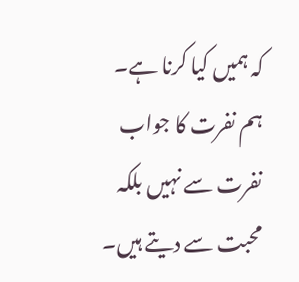کہ ہمیں کیا کرنا ہے۔ ہم نفرت کا جواب نفرت سے نہیں بلکہ محبت سے دیتے ہیں۔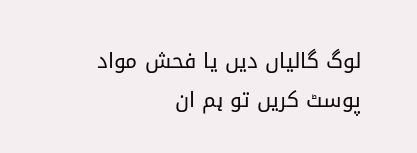لوگ گالیاں دیں یا فحش مواد پوسٹ کریں تو ہم ان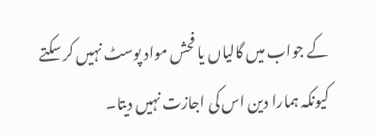کے جواب میں گالیاں یا فحش مواد پوسٹ نہیں کر سکتے کیونکہ ہمارا دین اس کی اجازت نہیں دیتا۔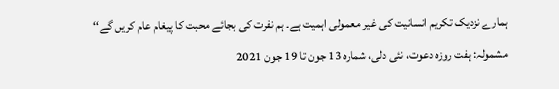ہمارے نزدیک تکریم انسانیت کی غیر معمولی اہمیت ہے۔ ہم نفرت کی بجائے محبت کا پیغام عام کریں گے‘‘
مشمولہ: ہفت روزہ دعوت، نئی دلی، شمارہ 13 جون تا 19 جون 2021